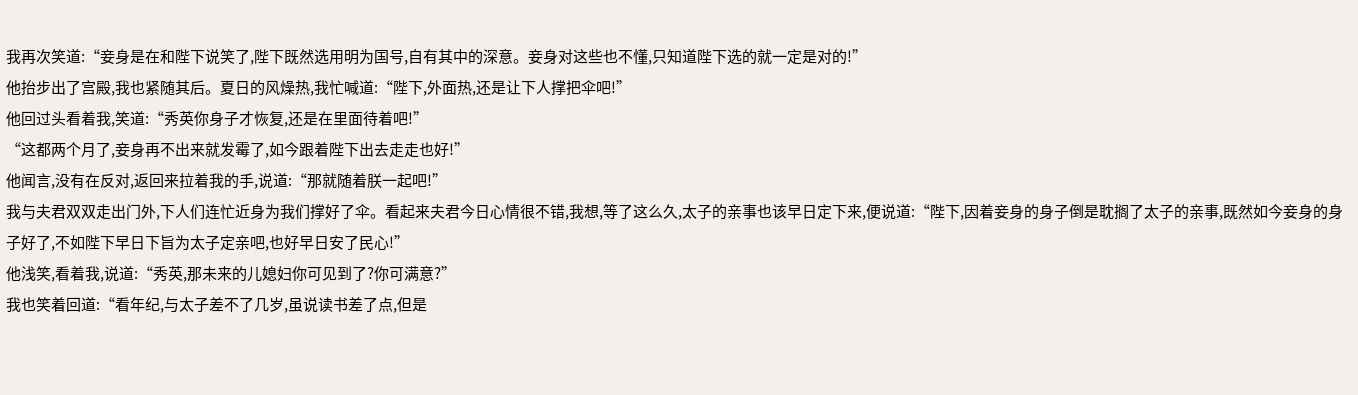我再次笑道:“妾身是在和陛下说笑了,陛下既然选用明为国号,自有其中的深意。妾身对这些也不懂,只知道陛下选的就一定是对的!”
他抬步出了宫殿,我也紧随其后。夏日的风燥热,我忙喊道:“陛下,外面热,还是让下人撑把伞吧!”
他回过头看着我,笑道:“秀英你身子才恢复,还是在里面待着吧!”
“这都两个月了,妾身再不出来就发霉了,如今跟着陛下出去走走也好!”
他闻言,没有在反对,返回来拉着我的手,说道:“那就随着朕一起吧!”
我与夫君双双走出门外,下人们连忙近身为我们撑好了伞。看起来夫君今日心情很不错,我想,等了这么久,太子的亲事也该早日定下来,便说道:“陛下,因着妾身的身子倒是耽搁了太子的亲事,既然如今妾身的身子好了,不如陛下早日下旨为太子定亲吧,也好早日安了民心!”
他浅笑,看着我,说道:“秀英,那未来的儿媳妇你可见到了?你可满意?”
我也笑着回道:“看年纪,与太子差不了几岁,虽说读书差了点,但是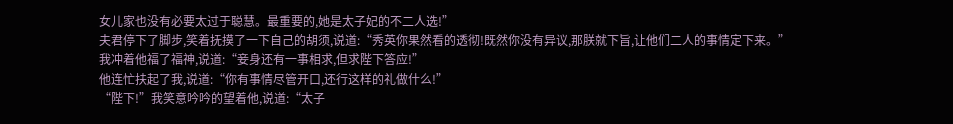女儿家也没有必要太过于聪慧。最重要的,她是太子妃的不二人选!”
夫君停下了脚步,笑着抚摸了一下自己的胡须,说道:“秀英你果然看的透彻!既然你没有异议,那朕就下旨,让他们二人的事情定下来。”
我冲着他福了福神,说道:“妾身还有一事相求,但求陛下答应!”
他连忙扶起了我,说道:“你有事情尽管开口,还行这样的礼做什么!”
“陛下!”我笑意吟吟的望着他,说道:“太子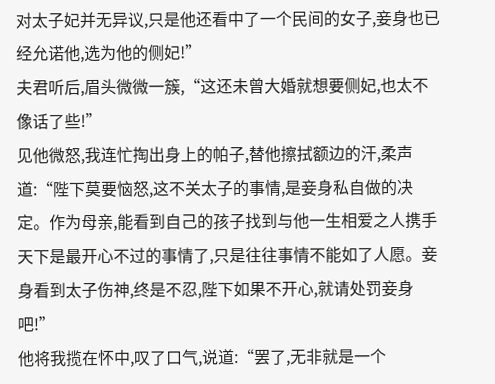对太子妃并无异议,只是他还看中了一个民间的女子,妾身也已经允诺他,选为他的侧妃!”
夫君听后,眉头微微一簇,“这还未曾大婚就想要侧妃,也太不像话了些!”
见他微怒,我连忙掏出身上的帕子,替他擦拭额边的汗,柔声道:“陛下莫要恼怒,这不关太子的事情,是妾身私自做的决定。作为母亲,能看到自己的孩子找到与他一生相爱之人携手天下是最开心不过的事情了,只是往往事情不能如了人愿。妾身看到太子伤神,终是不忍,陛下如果不开心,就请处罚妾身吧!”
他将我揽在怀中,叹了口气,说道:“罢了,无非就是一个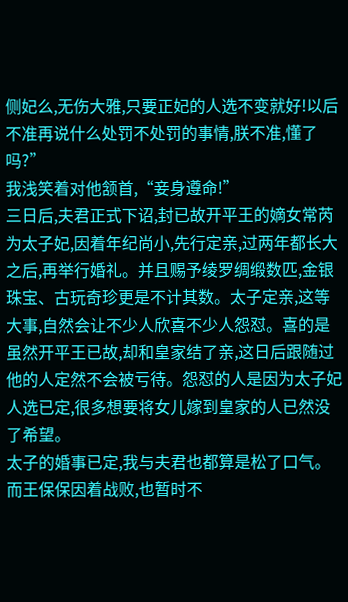侧妃么,无伤大雅,只要正妃的人选不变就好!以后不准再说什么处罚不处罚的事情,朕不准,懂了吗?”
我浅笑着对他颔首,“妾身遵命!”
三日后,夫君正式下诏,封已故开平王的嫡女常芮为太子妃,因着年纪尚小,先行定亲,过两年都长大之后,再举行婚礼。并且赐予绫罗绸缎数匹,金银珠宝、古玩奇珍更是不计其数。太子定亲,这等大事,自然会让不少人欣喜不少人怨怼。喜的是虽然开平王已故,却和皇家结了亲,这日后跟随过他的人定然不会被亏待。怨怼的人是因为太子妃人选已定,很多想要将女儿嫁到皇家的人已然没了希望。
太子的婚事已定,我与夫君也都算是松了口气。而王保保因着战败,也暂时不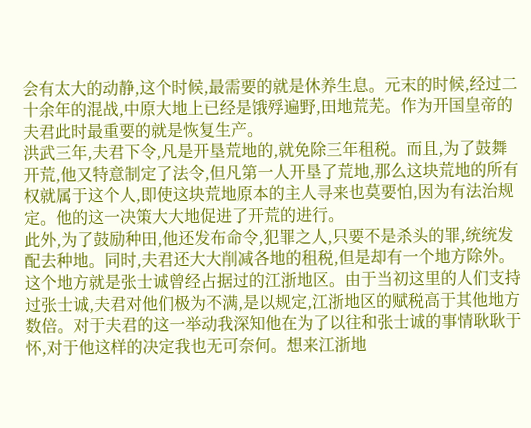会有太大的动静,这个时候,最需要的就是休养生息。元末的时候,经过二十余年的混战,中原大地上已经是饿殍遍野,田地荒芜。作为开国皇帝的夫君此时最重要的就是恢复生产。
洪武三年,夫君下令,凡是开垦荒地的,就免除三年租税。而且,为了鼓舞开荒,他又特意制定了法令,但凡第一人开垦了荒地,那么这块荒地的所有权就属于这个人,即使这块荒地原本的主人寻来也莫要怕,因为有法治规定。他的这一决策大大地促进了开荒的进行。
此外,为了鼓励种田,他还发布命令,犯罪之人,只要不是杀头的罪,统统发配去种地。同时,夫君还大大削减各地的租税,但是却有一个地方除外。
这个地方就是张士诚曾经占据过的江浙地区。由于当初这里的人们支持过张士诚,夫君对他们极为不满,是以规定,江浙地区的赋税高于其他地方数倍。对于夫君的这一举动我深知他在为了以往和张士诚的事情耿耿于怀,对于他这样的决定我也无可奈何。想来江浙地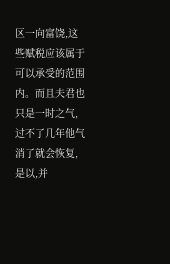区一向富饶,这些赋税应该属于可以承受的范围内。而且夫君也只是一时之气,过不了几年他气消了就会恢复,是以,并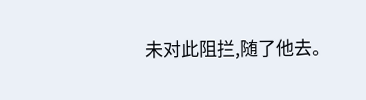未对此阻拦,随了他去。